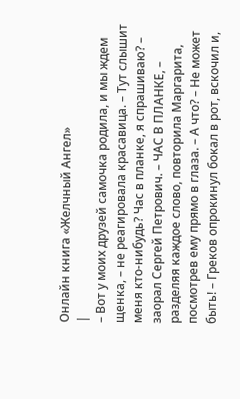Онлайн книга «Желчный Ангел»
|
– Вот у моих друзей самочка родила, и мы ждем щенка, – не реагировала красавица. – Тут слышит меня кто-нибудь? Час в планке, я спрашиваю? – заорал Сергей Петрович. – ЧАС В ПЛАНКЕ, – разделяя каждое слово, повторила Маргарита, посмотрев ему прямо в глаза. – А что? – Не может быть! – Греков опрокинул бокал в рот, вскочил и,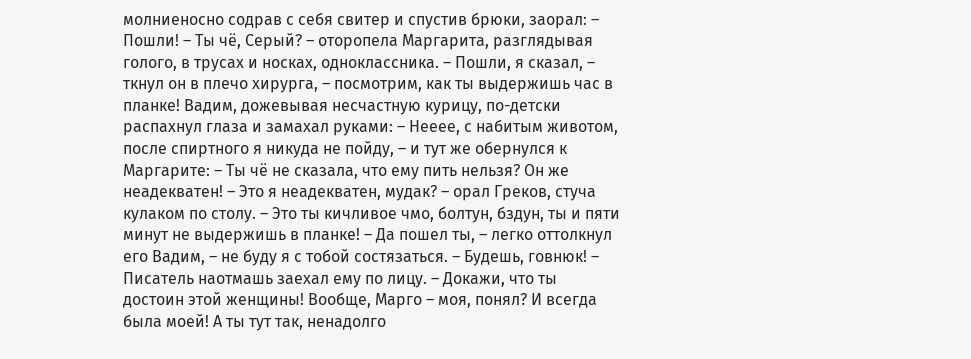молниеносно содрав с себя свитер и спустив брюки, заорал: – Пошли! – Ты чё, Серый? – оторопела Маргарита, разглядывая голого, в трусах и носках, одноклассника. – Пошли, я сказал, – ткнул он в плечо хирурга, – посмотрим, как ты выдержишь час в планке! Вадим, дожевывая несчастную курицу, по-детски распахнул глаза и замахал руками: – Нееее, с набитым животом, после спиртного я никуда не пойду, – и тут же обернулся к Маргарите: – Ты чё не сказала, что ему пить нельзя? Он же неадекватен! – Это я неадекватен, мудак? – орал Греков, стуча кулаком по столу. – Это ты кичливое чмо, болтун, бздун, ты и пяти минут не выдержишь в планке! – Да пошел ты, – легко оттолкнул его Вадим, – не буду я с тобой состязаться. – Будешь, говнюк! – Писатель наотмашь заехал ему по лицу. – Докажи, что ты достоин этой женщины! Вообще, Марго – моя, понял? И всегда была моей! А ты тут так, ненадолго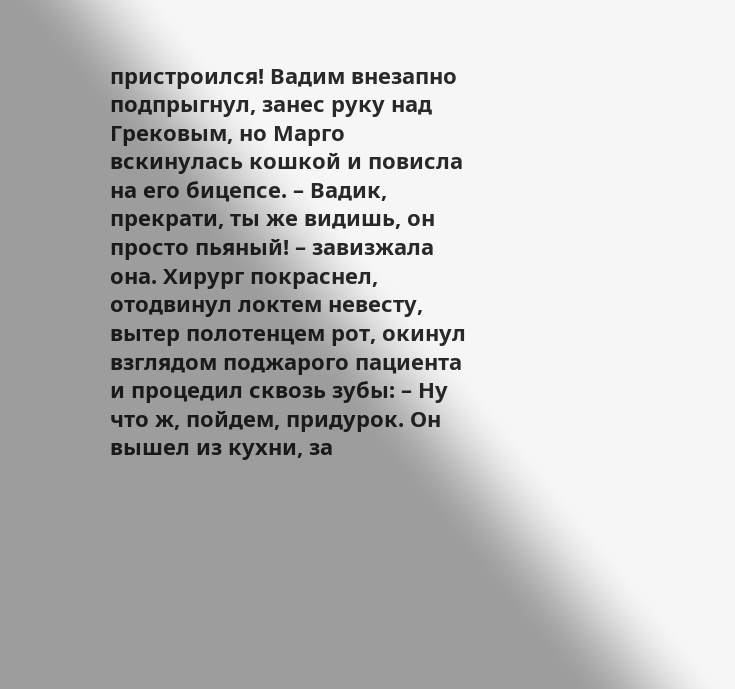пристроился! Вадим внезапно подпрыгнул, занес руку над Грековым, но Марго вскинулась кошкой и повисла на его бицепсе. – Вадик, прекрати, ты же видишь, он просто пьяный! – завизжала она. Хирург покраснел, отодвинул локтем невесту, вытер полотенцем рот, окинул взглядом поджарого пациента и процедил сквозь зубы: – Ну что ж, пойдем, придурок. Он вышел из кухни, за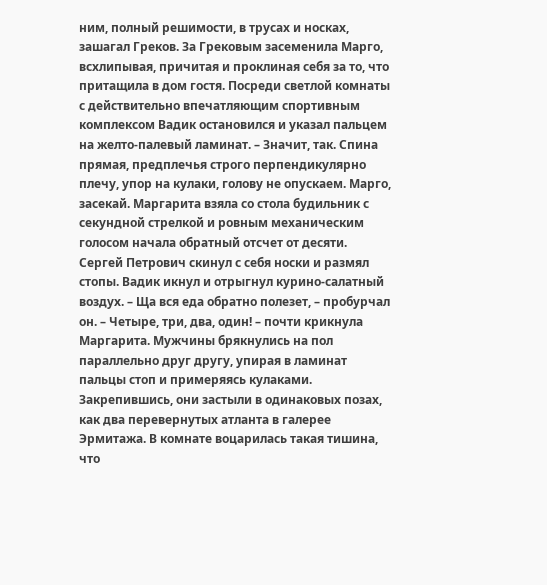ним, полный решимости, в трусах и носках, зашагал Греков. За Грековым засеменила Марго, всхлипывая, причитая и проклиная себя за то, что притащила в дом гостя. Посреди светлой комнаты с действительно впечатляющим спортивным комплексом Вадик остановился и указал пальцем на желто-палевый ламинат. – Значит, так. Спина прямая, предплечья строго перпендикулярно плечу, упор на кулаки, голову не опускаем. Марго, засекай. Маргарита взяла со стола будильник с секундной стрелкой и ровным механическим голосом начала обратный отсчет от десяти. Сергей Петрович скинул с себя носки и размял стопы. Вадик икнул и отрыгнул курино-салатный воздух. – Ща вся еда обратно полезет, – пробурчал он. – Четыре, три, два, один! – почти крикнула Маргарита. Мужчины брякнулись на пол параллельно друг другу, упирая в ламинат пальцы стоп и примеряясь кулаками. Закрепившись, они застыли в одинаковых позах, как два перевернутых атланта в галерее Эрмитажа. В комнате воцарилась такая тишина, что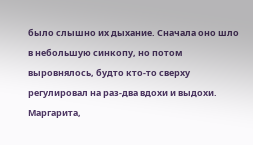было слышно их дыхание. Сначала оно шло в небольшую синкопу, но потом выровнялось, будто кто-то сверху регулировал на раз-два вдохи и выдохи. Маргарита,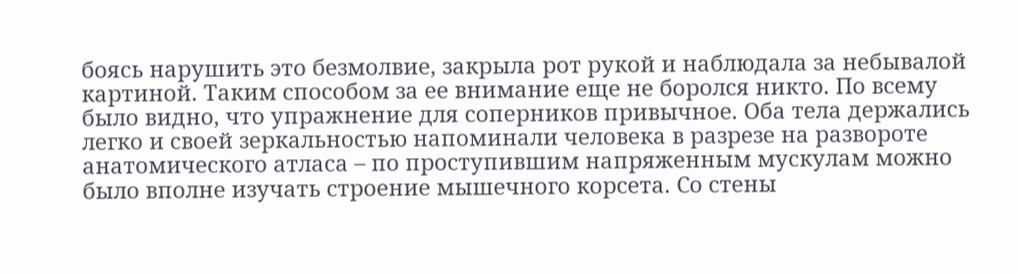боясь нарушить это безмолвие, закрыла рот рукой и наблюдала за небывалой картиной. Таким способом за ее внимание еще не боролся никто. По всему было видно, что упражнение для соперников привычное. Оба тела держались легко и своей зеркальностью напоминали человека в разрезе на развороте анатомического атласа – по проступившим напряженным мускулам можно было вполне изучать строение мышечного корсета. Со стены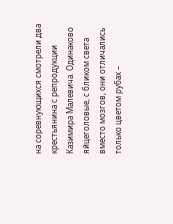на соревнующихся смотрели два крестьянина с репродукции Казимира Малевича. Одинаково яйцеголовые, с бликом света вместо мозгов, они отличались только цветом рубах –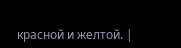красной и желтой. |